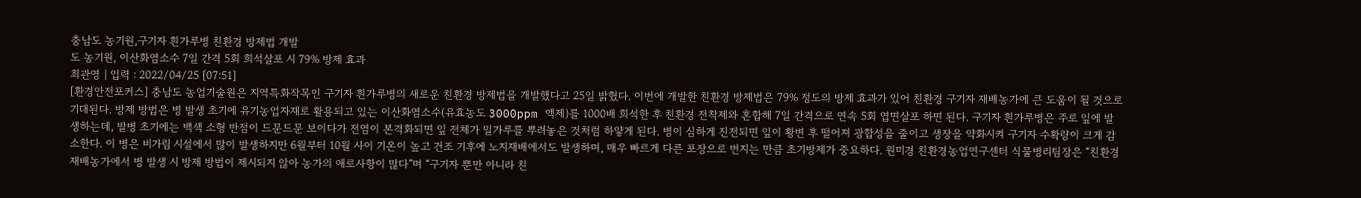충남도 농기원,구기자 흰가루병 친환경 방제법 개발
도 농기원, 이산화염소수 7일 간격 5회 희석살포 시 79% 방제 효과
최관영 | 입력 : 2022/04/25 [07:51]
[환경안전포커스] 충남도 농업기술원은 지역특화작목인 구기자 흰가루병의 새로운 친환경 방제법을 개발했다고 25일 밝혔다. 이번에 개발한 친환경 방제법은 79% 정도의 방제 효과가 있어 친환경 구기자 재배농가에 큰 도움이 될 것으로 기대된다. 방제 방법은 병 발생 초기에 유기농업자재로 활용되고 있는 이산화염소수(유효농도 3000ppm 액제)를 1000배 희석한 후 친환경 전착제와 혼합해 7일 간격으로 연속 5회 엽면살포 하면 된다. 구기자 흰가루병은 주로 잎에 발생하는데, 발병 초기에는 백색 소형 반점이 드문드문 보이다가 전염이 본격화되면 잎 전체가 밀가루를 뿌려놓은 것처럼 하얗게 된다. 병이 심하게 진전되면 잎이 황변 후 떨어져 광합성을 줄이고 생장을 약화시켜 구기자 수확량이 크게 감소한다. 이 병은 비가림 시설에서 많이 발생하지만 6월부터 10월 사이 기온이 높고 건조 기후에 노지재배에서도 발생하며, 매우 빠르게 다른 포장으로 번지는 만큼 초기방제가 중요하다. 원미경 친환경농업연구센터 식물병리팀장은 “친환경 재배농가에서 병 발생 시 방제 방법이 제시되지 않아 농가의 애로사항이 많다”며 “구기자 뿐만 아니라 친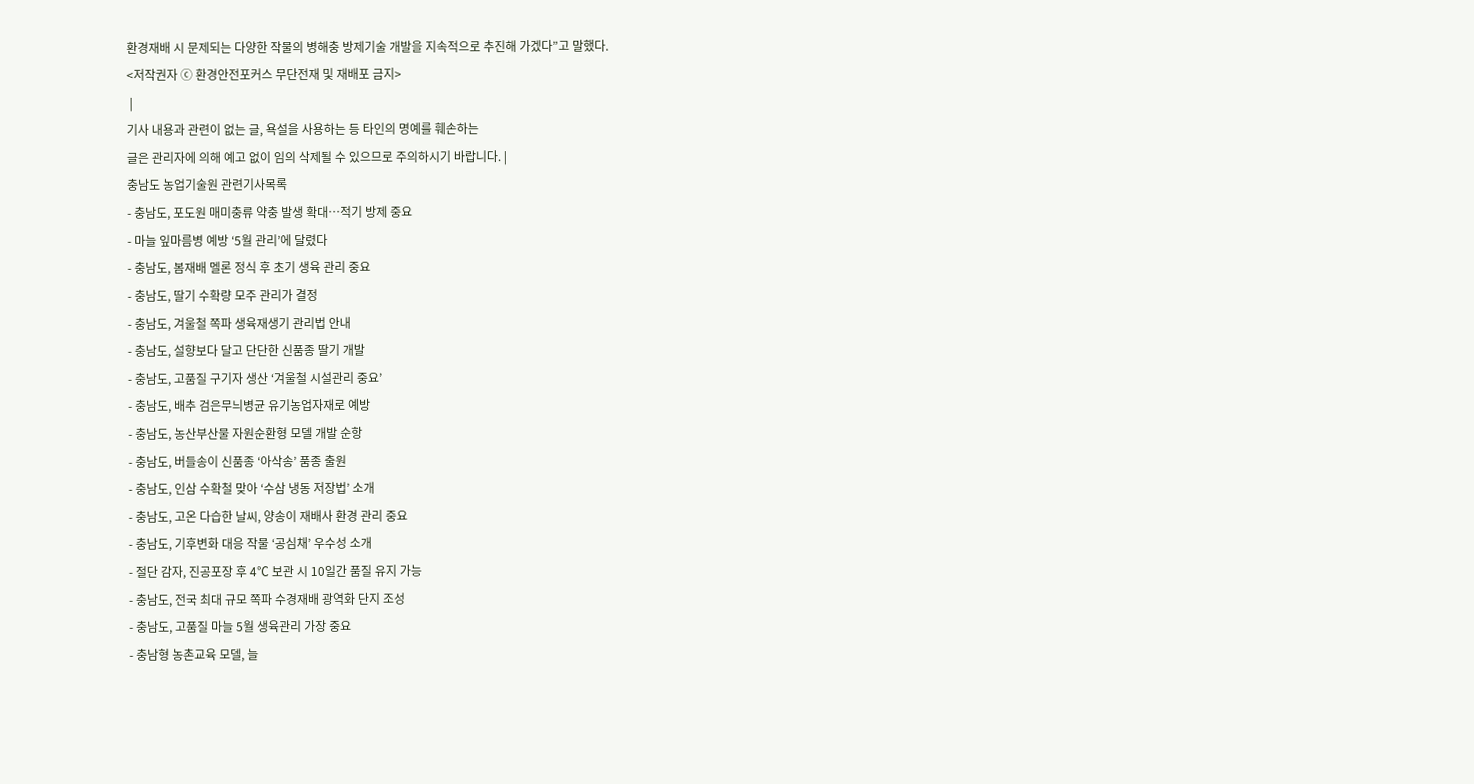환경재배 시 문제되는 다양한 작물의 병해충 방제기술 개발을 지속적으로 추진해 가겠다”고 말했다.
<저작권자 ⓒ 환경안전포커스 무단전재 및 재배포 금지>
 |
기사 내용과 관련이 없는 글, 욕설을 사용하는 등 타인의 명예를 훼손하는
글은 관리자에 의해 예고 없이 임의 삭제될 수 있으므로 주의하시기 바랍니다. |
충남도 농업기술원 관련기사목록
- 충남도, 포도원 매미충류 약충 발생 확대…적기 방제 중요
- 마늘 잎마름병 예방 ‘5월 관리’에 달렸다
- 충남도, 봄재배 멜론 정식 후 초기 생육 관리 중요
- 충남도, 딸기 수확량 모주 관리가 결정
- 충남도, 겨울철 쪽파 생육재생기 관리법 안내
- 충남도, 설향보다 달고 단단한 신품종 딸기 개발
- 충남도, 고품질 구기자 생산 ‘겨울철 시설관리 중요’
- 충남도, 배추 검은무늬병균 유기농업자재로 예방
- 충남도, 농산부산물 자원순환형 모델 개발 순항
- 충남도, 버들송이 신품종 ‘아삭송’ 품종 출원
- 충남도, 인삼 수확철 맞아 ‘수삼 냉동 저장법’ 소개
- 충남도, 고온 다습한 날씨, 양송이 재배사 환경 관리 중요
- 충남도, 기후변화 대응 작물 ‘공심채’ 우수성 소개
- 절단 감자, 진공포장 후 4℃ 보관 시 10일간 품질 유지 가능
- 충남도, 전국 최대 규모 쪽파 수경재배 광역화 단지 조성
- 충남도, 고품질 마늘 5월 생육관리 가장 중요
- 충남형 농촌교육 모델, 늘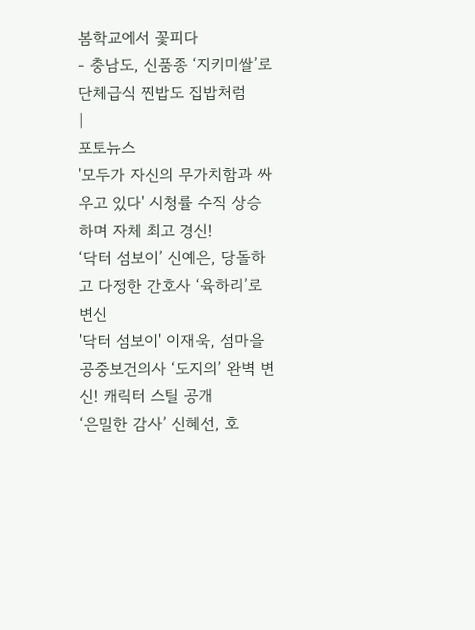봄학교에서 꽃피다
- 충남도, 신품종 ‘지키미쌀’로 단체급식 찐밥도 집밥처럼
|
포토뉴스
'모두가 자신의 무가치함과 싸우고 있다' 시청률 수직 상승하며 자체 최고 경신!
‘닥터 섬보이’ 신예은, 당돌하고 다정한 간호사 ‘육하리’로 변신
'닥터 섬보이' 이재욱, 섬마을 공중보건의사 ‘도지의’ 완벽 변신! 캐릭터 스틸 공개
‘은밀한 감사’ 신혜선, 호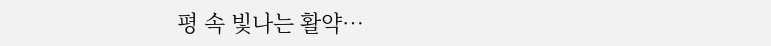평 속 빛나는 활약…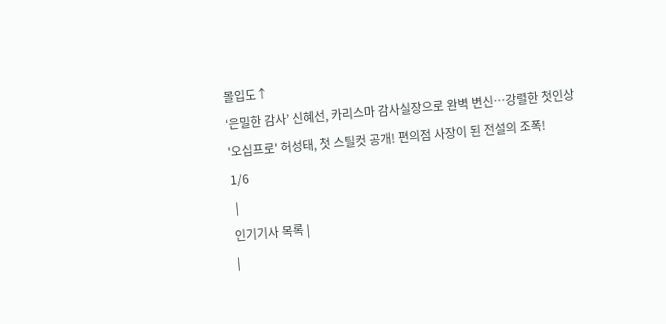몰입도↑
‘은밀한 감사’ 신혜선, 카리스마 감사실장으로 완벽 변신…강렬한 첫인상
'오십프로' 허성태, 첫 스틸컷 공개! 편의점 사장이 된 전설의 조폭!
1/6
 |
인기기사 목록 |
|